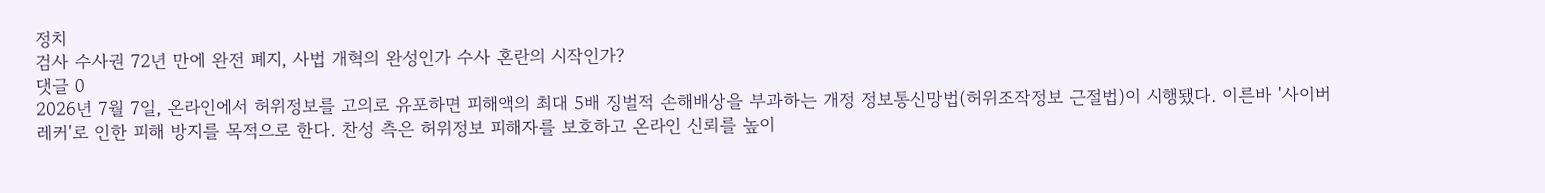정치
검사 수사권 72년 만에 완전 폐지, 사법 개혁의 완성인가 수사 혼란의 시작인가?
댓글 0
2026년 7월 7일, 온라인에서 허위정보를 고의로 유포하면 피해액의 최대 5배 징벌적 손해배상을 부과하는 개정 정보통신망법(허위조작정보 근절법)이 시행됐다. 이른바 '사이버 레커'로 인한 피해 방지를 목적으로 한다. 찬성 측은 허위정보 피해자를 보호하고 온라인 신뢰를 높이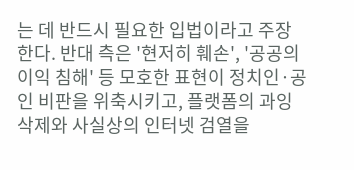는 데 반드시 필요한 입법이라고 주장한다. 반대 측은 '현저히 훼손', '공공의 이익 침해' 등 모호한 표현이 정치인·공인 비판을 위축시키고, 플랫폼의 과잉 삭제와 사실상의 인터넷 검열을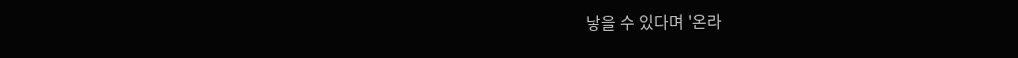낳을 수 있다며 '온라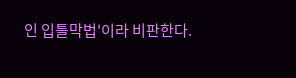인 입틀막법'이라 비판한다.